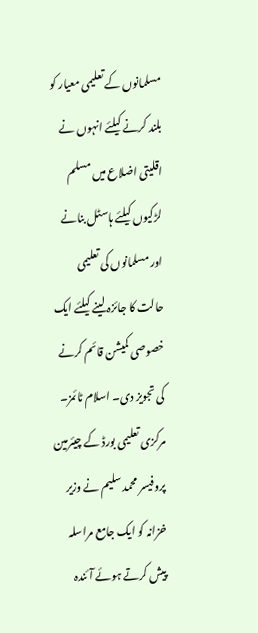مسلمانوں کے تعلیمی معیار کو بلند کرنے کیلئے انہوں نے اقلیتی اضلاع میں مسلم لڑکیوں کیلئے ہاسٹل بنانے اور مسلمانوں کی تعلیمی حالت کا جائزہ لینے کیلئے ایک خصوصی کمیشن قائم کرنے کی تجویز دی۔ اسلام ٹائمز۔ مرکزی تعلیمی بورڈ کے چیئرمین پروفیسر محمد سلیم نے وزیر خزانہ کو ایک جامع مراسلہ پیش کرتے ہوئے آئندہ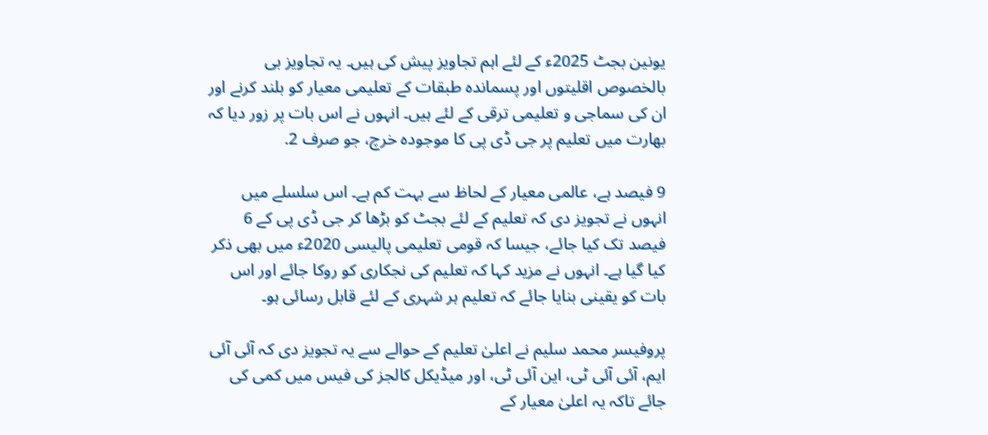یونین بجٹ 2025ء کے لئے اہم تجاویز پیش کی ہیں۔ یہ تجاویز بی بالخصوص اقلیتوں اور پسماندہ طبقات کے تعلیمی معیار کو بلند کرنے اور ان کی سماجی و تعلیمی ترقی کے لئے ہیں۔ انہوں نے اس بات پر زور دیا کہ بھارت میں تعلیم پر جی ڈی پی کا موجودہ خرچ، جو صرف 2.

9 فیصد ہے، عالمی معیار کے لحاظ سے بہت کم ہے۔ اس سلسلے میں انہوں نے تجویز دی کہ تعلیم کے لئے بجٹ کو بڑھا کر جی ڈی پی کے 6 فیصد تک کیا جائے، جیسا کہ قومی تعلیمی پالیسی 2020ء میں بھی ذکر کیا گیا ہے۔ انہوں نے مزید کہا کہ تعلیم کی نجکاری کو روکا جائے اور اس بات کو یقینی بنایا جائے کہ تعلیم ہر شہری کے لئے قابل رسائی ہو۔

پروفیسر محمد سلیم نے اعلیٰ تعلیم کے حوالے سے یہ تجویز دی کہ آئی آئی ایم، آئی آئی ٹی، این آئی ٹی، اور میڈیکل کالجز کی فیس میں کمی کی جائے تاکہ یہ اعلیٰ معیار کے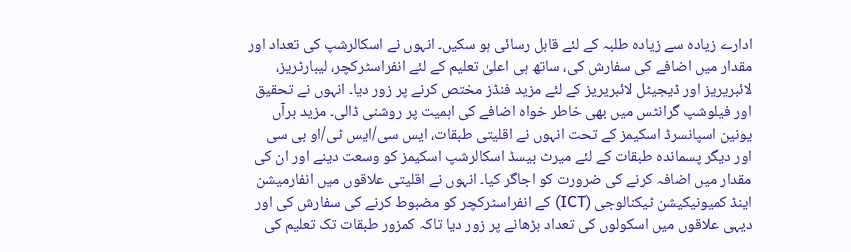ادارے زیادہ سے زیادہ طلبہ کے لئے قابل رسائی ہو سکیں۔ انہوں نے اسکالرشپ کی تعداد اور مقدار میں اضافے کی سفارش کی، ساتھ ہی اعلیٰ تعلیم کے لئے انفراسٹرکچر، لیبارٹریز، لائبریریز اور ڈیجیٹل لائبریریز کے لئے مزید فنڈز مختص کرنے پر زور دیا۔ انہوں نے تحقیق اور فیلوشپ گرانٹس میں بھی خاطر خواہ اضافے کی اہمیت پر روشنی ڈالی۔ مزید برآں یونین اسپانسرڈ اسکیمز کے تحت انہوں نے اقلیتی طبقات، ایس سی/ایس ٹی/او بی سی اور دیگر پسماندہ طبقات کے لئے میرٹ بیسڈ اسکالرشپ اسکیمز کو وسعت دینے اور ان کی مقدار میں اضافہ کرنے کی ضرورت کو اجاگر کیا۔ انہوں نے اقلیتی علاقوں میں انفارمیشن اینڈ کمیونیکیشن ٹیکنالوجی (ICT) کے انفراسٹرکچر کو مضبوط کرنے کی سفارش کی اور دیہی علاقوں میں اسکولوں کی تعداد بڑھانے پر زور دیا تاکہ کمزور طبقات تک تعلیم کی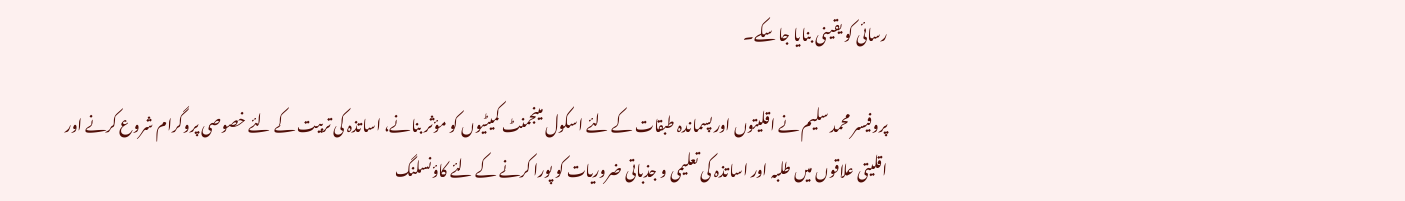رسائی کو یقینی بنایا جا سکے۔

پروفیسر محمد سلیم نے اقلیتوں اور پسماندہ طبقات کے لئے اسکول مینجمنٹ کمیٹیوں کو مؤثر بنانے، اساتذہ کی تربیت کے لئے خصوصی پروگرام شروع کرنے اور اقلیتی علاقوں میں طلبہ اور اساتذہ کی تعلیمی و جذباتی ضروریات کو پورا کرنے کے لئے کاؤنسلنگ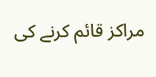مراکز قائم کرنے کی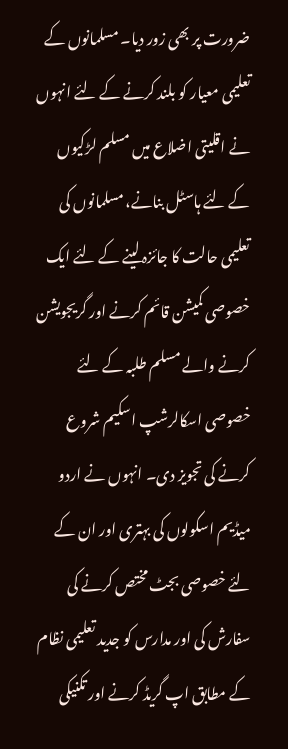ضرورت پر بھی زور دیا۔ مسلمانوں کے تعلیمی معیار کو بلند کرنے کے لئے انہوں نے اقلیتی اضلاع میں مسلم لڑکیوں کے لئے ہاسٹل بنانے، مسلمانوں کی تعلیمی حالت کا جائزہ لینے کے لئے ایک خصوصی کمیشن قائم کرنے اور گریجویشن کرنے والے مسلم طلبہ کے لئے خصوصی اسکالرشپ اسکیم شروع کرنے کی تجویز دی۔ انہوں نے اردو میڈیم اسکولوں کی بہتری اور ان کے لئے خصوصی بجٹ مختص کرنے کی سفارش کی اور مدارس کو جدید تعلیمی نظام کے مطابق اپ گریڈ کرنے اور تکنیکی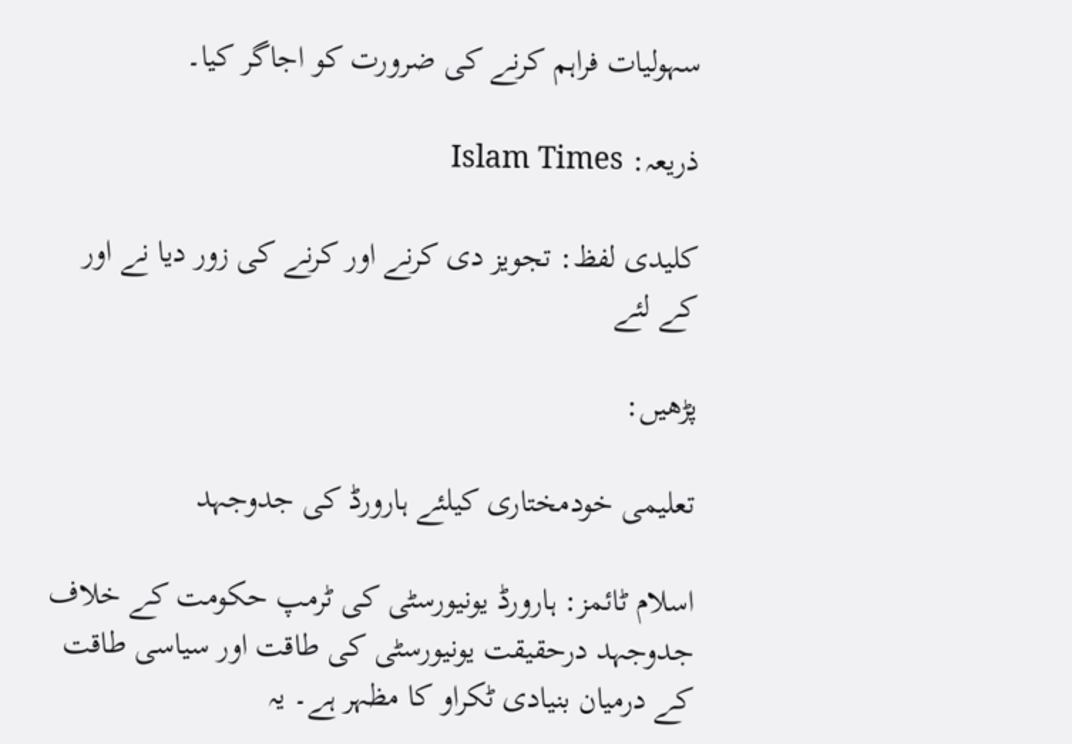سہولیات فراہم کرنے کی ضرورت کو اجاگر کیا۔

ذریعہ: Islam Times

کلیدی لفظ: تجویز دی کرنے اور کرنے کی زور دیا نے اور کے لئے

پڑھیں:

تعلیمی خودمختاری کیلئے ہارورڈ کی جدوجہد

اسلام ٹائمز: ہارورڈ یونیورسٹی کی ٹرمپ حکومت کے خلاف جدوجہد درحقیقت یونیورسٹی کی طاقت اور سیاسی طاقت کے درمیان بنیادی ٹکراو کا مظہر ہے۔ یہ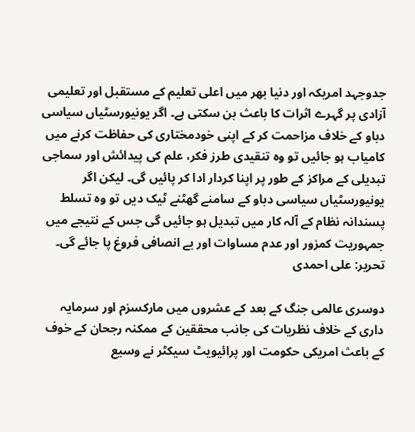جدوجہد امریکہ اور دنیا بھر میں اعلی تعلیم کے مستقبل اور تعلیمی آزادی پر گہرے اثرات کا باعث بن سکتی ہے۔ اگر یونیورسٹیاں سیاسی دباو کے خلاف مزاحمت کر کے اپنی خودمختاری کی حفاظت کرنے میں کامیاب ہو جائیں تو وہ تنقیدی طرز فکر، علم کی پیدائش اور سماجی تبدیلی کے مراکز کے طور پر اپنا کردار ادا کر پائیں گی۔ لیکن اگر یونیورسٹیاں سیاسی دباو کے سامنے گھٹنے ٹیک دیں تو وہ تسلط پسندانہ نظام کے آلہ کار میں تبدیل ہو جائیں گی جس کے نتیجے میں جمہوریت کمزور اور عدم مساوات اور بے انصافی فروغ پا جائے گی۔ تحریر: علی احمدی

دوسری عالمی جنگ کے بعد کے عشروں میں مارکسزم اور سرمایہ داری کے خلاف نظریات کی جانب محققین کے ممکنہ رجحان کے خوف کے باعث امریکی حکومت اور پرائیویٹ سیکٹر نے وسیع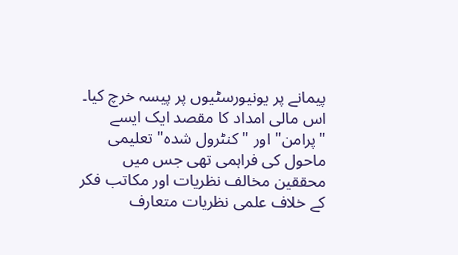پیمانے پر یونیورسٹیوں پر پیسہ خرچ کیا۔ اس مالی امداد کا مقصد ایک ایسے "پرامن" اور "کنٹرول شدہ" تعلیمی ماحول کی فراہمی تھی جس میں محققین مخالف نظریات اور مکاتب فکر کے خلاف علمی نظریات متعارف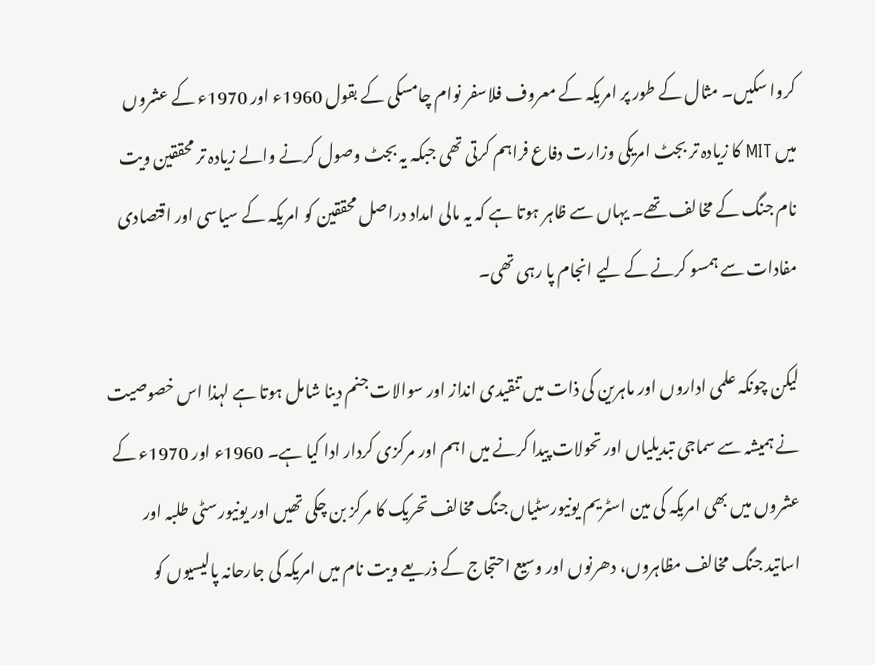کروا سکیں۔ مثال کے طور پر امریکہ کے معروف فلاسفر نوام چامسکی کے بقول 1960ء اور 1970ء کے عشروں میں MIT کا زیادہ تر بجٹ امریکی وزارت دفاع فراہم کرتی تھی جبکہ یہ بجٹ وصول کرنے والے زیادہ تر محققین ویت نام جنگ کے مخالف تھے۔ یہاں سے ظاہر ہوتا ہے کہ یہ مالی امداد دراصل محققین کو امریکہ کے سیاسی اور اقتصادی مفادات سے ہمسو کرنے کے لیے انجام پا رہی تھی۔

لیکن چونکہ علمی اداروں اور ماہرین کی ذات میں تنقیدی انداز اور سوالات جنم دینا شامل ہوتا ہے لہذا اس خصوصیت نے ہمیشہ سے سماجی تبدیلیاں اور تحولات پیدا کرنے میں اہم اور مرکزی کردار ادا کیا ہے۔ 1960ء اور 1970ء کے عشروں میں بھی امریکہ کی مین اسٹریم یونیورسٹیاں جنگ مخالف تحریک کا مرکز بن چکی تھیں اور یونیورسٹی طلبہ اور اساتید جنگ مخالف مظاہروں، دھرنوں اور وسیع احتجاج کے ذریعے ویت نام میں امریکہ کی جارحانہ پالیسیوں کو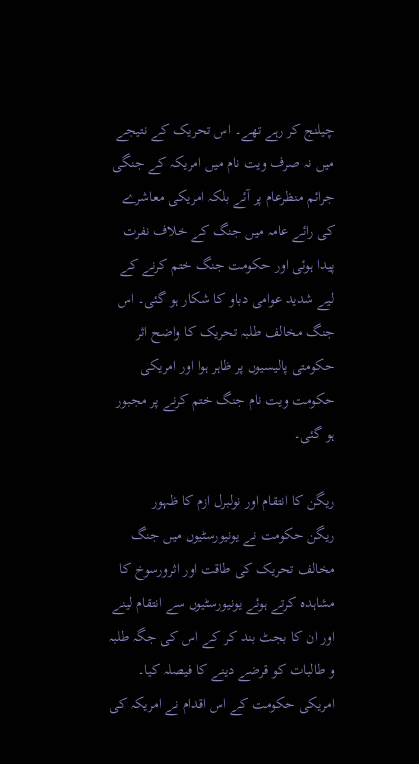چیلنج کر رہے تھے۔ اس تحریک کے نتیجے میں نہ صرف ویت نام میں امریکہ کے جنگی جرائم منظرعام پر آئے بلکہ امریکی معاشرے کی رائے عامہ میں جنگ کے خلاف نفرت پیدا ہوئی اور حکومت جنگ ختم کرنے کے لیے شدید عوامی دباو کا شکار ہو گئی۔ اس جنگ مخالف طلبہ تحریک کا واضح اثر حکومتی پالیسیوں پر ظاہر ہوا اور امریکی حکومت ویت نام جنگ ختم کرنے پر مجبور ہو گئی۔

ریگن کا انتقام اور نولبرل ازم کا ظہور
ریگن حکومت نے یونیورسٹیوں میں جنگ مخالف تحریک کی طاقت اور اثرورسوخ کا مشاہدہ کرتے ہوئے یونیورسٹیوں سے انتقام لینے اور ان کا بجٹ بند کر کے اس کی جگہ طلبہ و طالبات کو قرضے دینے کا فیصلہ کیا۔ امریکی حکومت کے اس اقدام نے امریکہ کی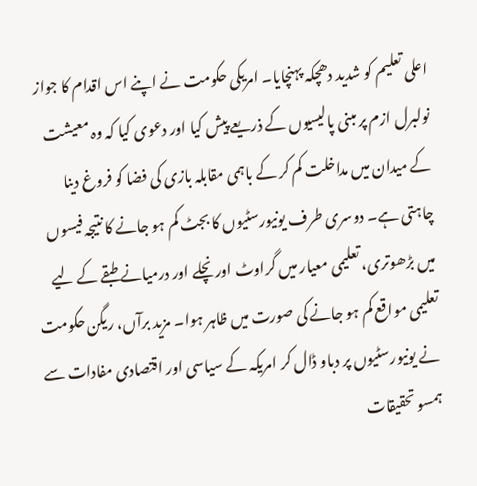اعلی تعلیم کو شدید دھچکہ پہنچایا۔ امریکی حکومت نے اپنے اس اقدام کا جواز نولبرل ازم پر مبنی پالیسیوں کے ذریعے پیش کیا اور دعوی کیا کہ وہ معیشت کے میدان میں مداخلت کم کر کے باہمی مقابلہ بازی کی فضا کو فروغ دینا چاہتی ہے۔ دوسری طرف یونیورسٹیوں کا بجٹ کم ہو جانے کا نتیجہ فیسوں میں بڑھوتری، تعلیمی معیار میں گراوٹ اور نچلے اور درمیانے طبقے کے لیے تعلیمی مواقع کم ہو جانے کی صورت میں ظاہر ہوا۔ مزید برآں، ریگن حکومت نے یونیورسٹیوں پر دباو ڈال کر امریکہ کے سیاسی اور اقتصادی مفادات سے ہمسو تحقیقات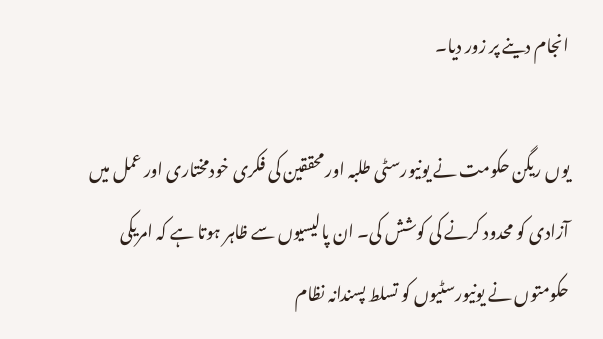انجام دینے پر زور دیا۔

یوں ریگن حکومت نے یونیورسٹی طلبہ اور محققین کی فکری خودمختاری اور عمل میں آزادی کو محدود کرنے کی کوشش کی۔ ان پالیسیوں سے ظاہر ہوتا ہے کہ امریکی حکومتوں نے یونیورسٹیوں کو تسلط پسندانہ نظام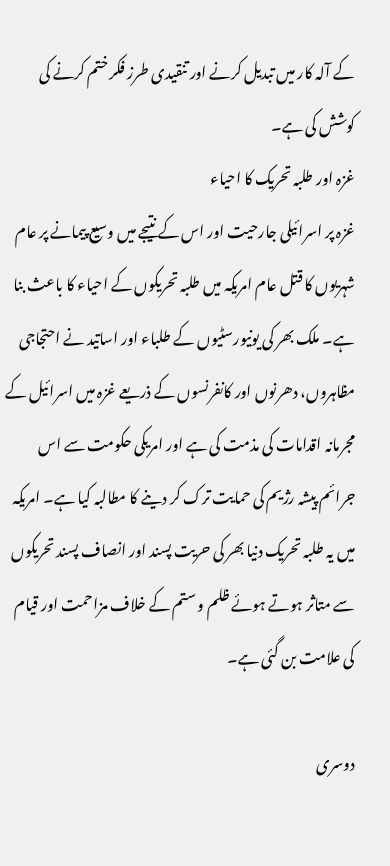کے آلہ کار میں تبدیل کرنے اور تنقیدی طرز فکر ختم کرنے کی کوشش کی ہے۔
غزہ اور طلبہ تحریک کا احیاء
غزہ پر اسرائیلی جارحیت اور اس کے نتیجے میں وسیع پیمانے پر عام شہریوں کا قتل عام امریکہ میں طلبہ تحریکوں کے احیاء کا باعث بنا ہے۔ ملک بھر کی یونیورسٹیوں کے طلباء اور اساتید نے احتجاجی مظاہروں، دھرنوں اور کانفرنسوں کے ذریعے غزہ میں اسرائیل کے مجرمانہ اقدامات کی مذمت کی ہے اور امریکی حکومت سے اس جرائم پیشہ رژیم کی حمایت ترک کر دینے کا مطالبہ کیا ہے۔ امریکہ میں یہ طلبہ تحریک دنیا بھر کی حریت پسند اور انصاف پسند تحریکوں سے متاثر ہوتے ہوئے ظلم و ستم کے خلاف مزاحمت اور قیام کی علامت بن گئی ہے۔

دوسری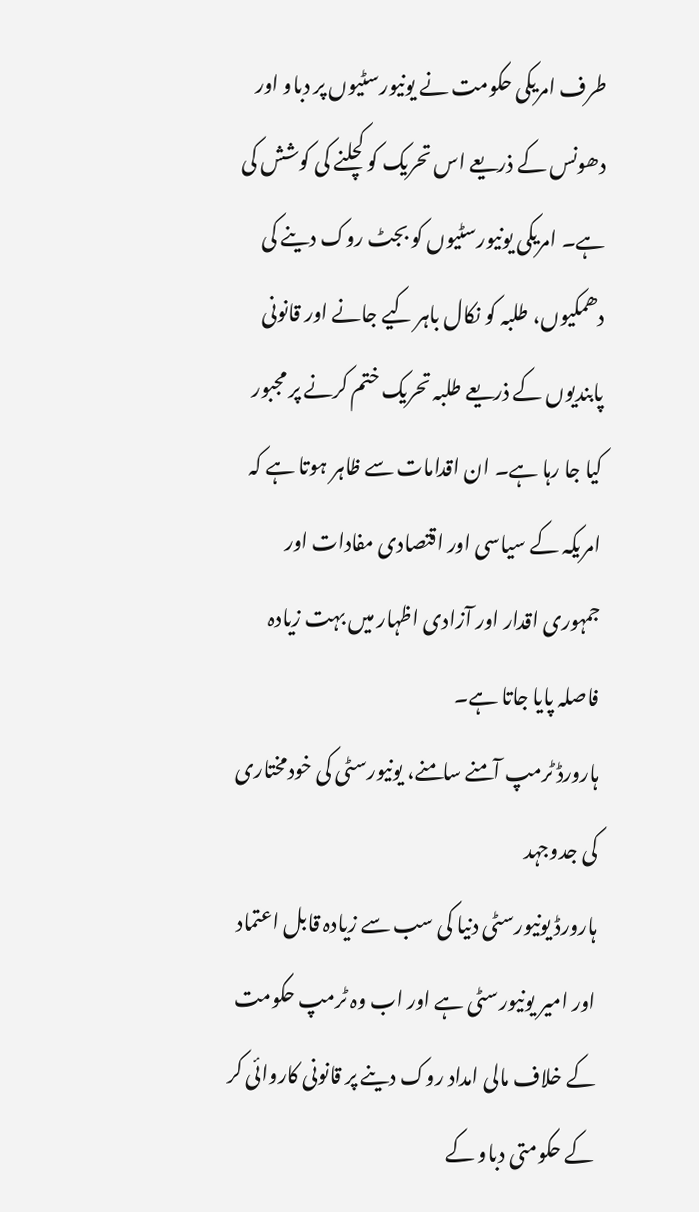طرف امریکی حکومت نے یونیورسٹیوں پر دباو اور دھونس کے ذریعے اس تحریک کو کچلنے کی کوشش کی ہے۔ امریکی یونیورسٹیوں کو بجٹ روک دینے کی دھمکیوں، طلبہ کو نکال باہر کیے جانے اور قانونی پابندیوں کے ذریعے طلبہ تحریک ختم کرنے پر مجبور کیا جا رہا ہے۔ ان اقدامات سے ظاہر ہوتا ہے کہ امریکہ کے سیاسی اور اقتصادی مفادات اور جمہوری اقدار اور آزادی اظہار میں بہت زیادہ فاصلہ پایا جاتا ہے۔
ہارورڈ ٹرمپ آمنے سامنے، یونیورسٹی کی خودمختاری کی جدوجہد
ہارورڈ یونیورسٹی دنیا کی سب سے زیادہ قابل اعتماد اور امیر یونیورسٹی ہے اور اب وہ ٹرمپ حکومت کے خلاف مالی امداد روک دینے پر قانونی کاروائی کر کے حکومتی دباو کے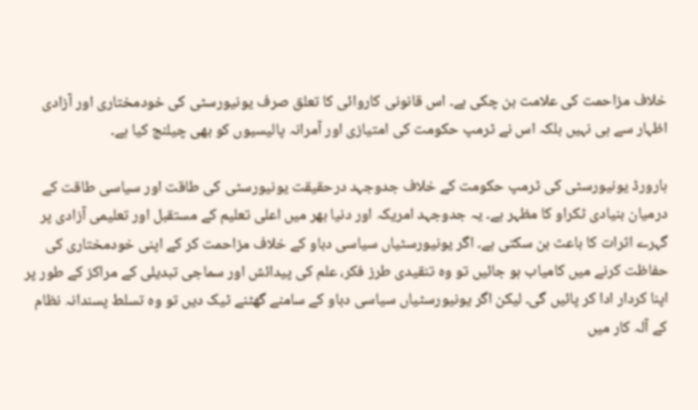خلاف مزاحمت کی علامت بن چکی ہے۔ اس قانونی کاروائی کا تعلق صرف یونیورسٹی کی خودمختاری اور آزادی اظہار سے ہی نہیں بلکہ اس نے ٹرمپ حکومت کی امتیازی اور آمرانہ پالیسیوں کو بھی چیلنج کیا ہے۔

ہارورڈ یونیورسٹی کی ٹرمپ حکومت کے خلاف جدوجہد درحقیقت یونیورسٹی کی طاقت اور سیاسی طاقت کے درمیان بنیادی ٹکراو کا مظہر ہے۔ یہ جدوجہد امریکہ اور دنیا بھر میں اعلی تعلیم کے مستقبل اور تعلیمی آزادی پر گہرے اثرات کا باعث بن سکتی ہے۔ اگر یونیورسٹیاں سیاسی دباو کے خلاف مزاحمت کر کے اپنی خودمختاری کی حفاظت کرنے میں کامیاب ہو جائیں تو وہ تنقیدی طرز فکر، علم کی پیدائش اور سماجی تبدیلی کے مراکز کے طور پر اپنا کردار ادا کر پائیں گی۔ لیکن اگر یونیورسٹیاں سیاسی دباو کے سامنے گھٹنے ٹیک دیں تو وہ تسلط پسندانہ نظام کے آلہ کار میں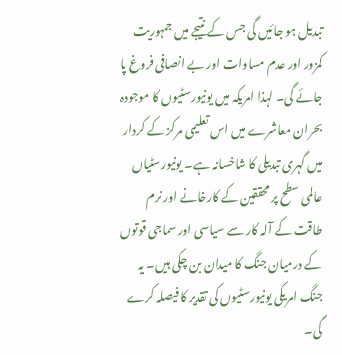تبدیل ہو جائیں گی جس کے نتیجے میں جمہوریت کمزور اور عدم مساوات اور بے انصافی فروغ پا جائے گی۔ لہذا امریکہ میں یونیورسٹیوں کا موجودہ بحران معاشرے میں اس تعلیمی مرکز کے کردار میں گہری تبدیلی کا شاخسانہ ہے۔ یونیورسٹیاں عالمی سطح پر محققین کے کارخانے اور نرم طاقت کے آلہ کار سے سیاسی اور سماجی قوتوں کے درمیان جنگ کا میدان بن چکی ہیں۔ یہ جنگ امریکی یونیورسٹیوں کی تقدیر کا فیصلہ کرے گی۔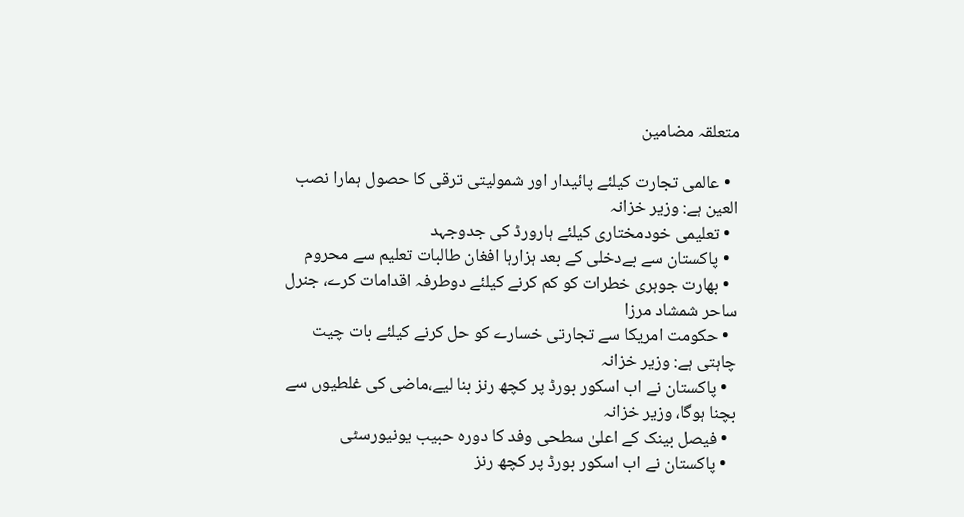متعلقہ مضامین

  • عالمی تجارت کیلئے پائیدار اور شمولیتی ترقی کا حصول ہمارا نصب العین ہے: وزیر خزانہ
  • تعلیمی خودمختاری کیلئے ہارورڈ کی جدوجہد
  • پاکستان سے بےدخلی کے بعد ہزارہا افغان طالبات تعلیم سے محروم
  • بھارت جوہری خطرات کو کم کرنے کیلئے دوطرفہ اقدامات کرے، جنرل ساحر شمشاد مرزا
  • حکومت امریکا سے تجارتی خسارے کو حل کرنے کیلئے بات چیت چاہتی ہے: وزیر خزانہ
  • پاکستان نے اب اسکور بورڈ پر کچھ رنز بنا لیے،ماضی کی غلطیوں سے بچنا ہوگا، وزیر خزانہ
  • فیصل بینک کے اعلیٰ سطحی وفد کا دورہ حبیب یونیورسٹی
  • پاکستان نے اب اسکور بورڈ پر کچھ رنز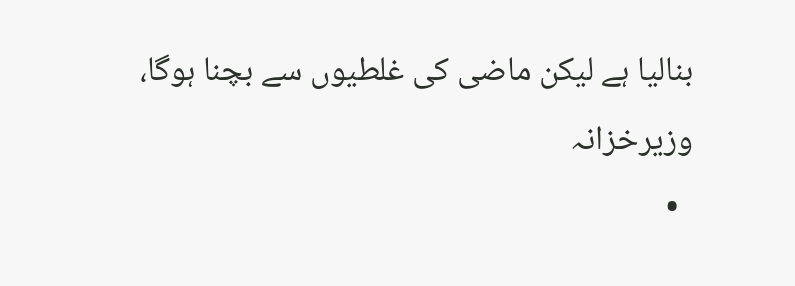بنالیا ہے لیکن ماضی کی غلطیوں سے بچنا ہوگا، وزیرخزانہ
  •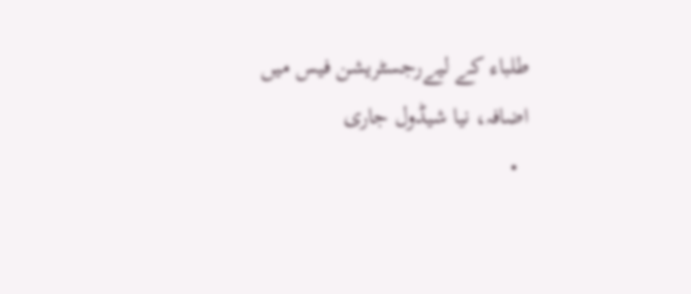طلباء کے لیےرجسٹریشن فیس میں اضافہ، نیا شیڈول جاری
  •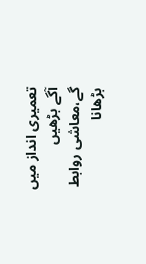تعمیری انداز میں آگے بڑھیں گے،معاشی روابط بڑھانا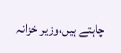چاہتے ہیں،وزیر خزانہ